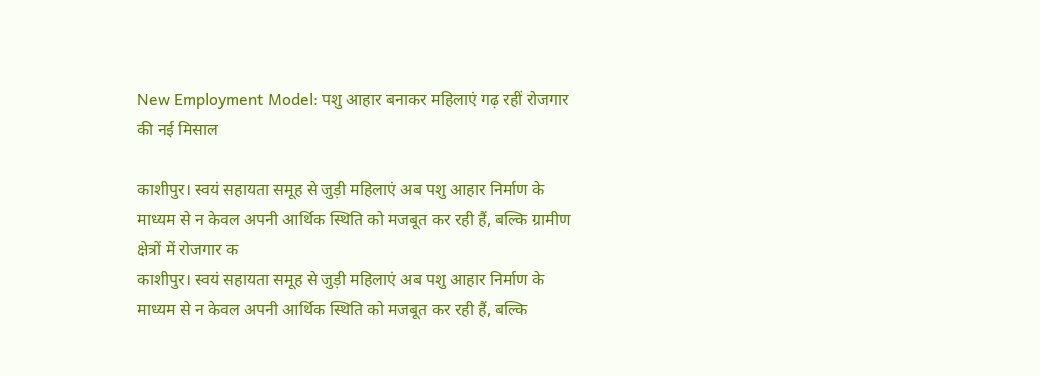New Employment Model: पशु आहार बनाकर महिलाएं गढ़ रहीं रोजगार की नई मिसाल

काशीपुर। स्वयं सहायता समूह से जुड़ी महिलाएं अब पशु आहार निर्माण के माध्यम से न केवल अपनी आर्थिक स्थिति को मजबूत कर रही हैं, बल्कि ग्रामीण क्षेत्रों में रोजगार क
काशीपुर। स्वयं सहायता समूह से जुड़ी महिलाएं अब पशु आहार निर्माण के माध्यम से न केवल अपनी आर्थिक स्थिति को मजबूत कर रही हैं, बल्कि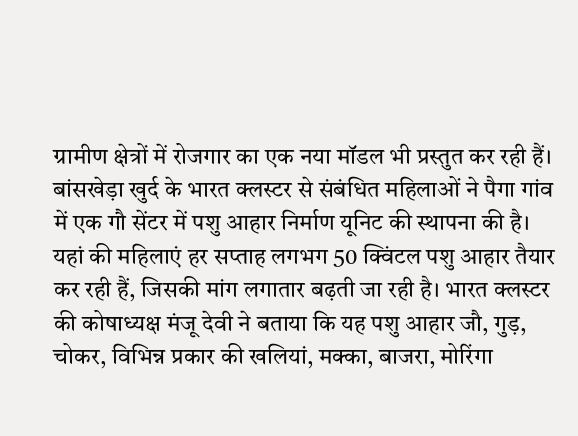ग्रामीण क्षेत्रों में रोजगार का एक नया मॉडल भी प्रस्तुत कर रही हैं। बांसखेड़ा खुर्द के भारत क्लस्टर से संबंधित महिलाओं ने पैगा गांव में एक गौ सेंटर में पशु आहार निर्माण यूनिट की स्थापना की है। यहां की महिलाएं हर सप्ताह लगभग 50 क्विंटल पशु आहार तैयार कर रही हैं, जिसकी मांग लगातार बढ़ती जा रही है। भारत क्लस्टर की कोषाध्यक्ष मंजू देवी ने बताया कि यह पशु आहार जौ, गुड़, चोकर, विभिन्न प्रकार की खलियां, मक्का, बाजरा, मोरिंगा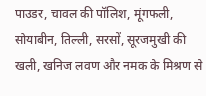पाउडर, चावल की पॉलिश, मूंगफली, सोयाबीन, तिल्ली, सरसों, सूरजमुखी की खली, खनिज लवण और नमक के मिश्रण से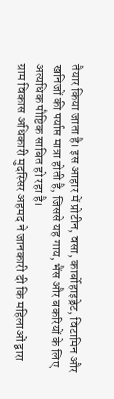तैयार किया जाता है। इस आहार में प्रोटीन, वसा, कार्बोहाइड्रेट, विटामिन और खनिजों की पर्याप्त मात्रा होती है, जिससे यह गाय, भैंस और बकरियों के लिए अत्यधिक पौष्टिक साबित हो रहा है।
ग्राम विकास अधिकारी मुदस्सिर अहमद ने जानकारी दी कि महिलाओं द्वारा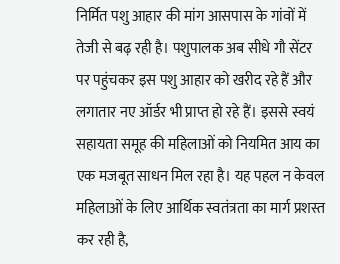निर्मित पशु आहार की मांग आसपास के गांवों में तेजी से बढ़ रही है। पशुपालक अब सीधे गौ सेंटर पर पहुंचकर इस पशु आहार को खरीद रहे हैं और लगातार नए ऑर्डर भी प्राप्त हो रहे हैं। इससे स्वयं सहायता समूह की महिलाओं को नियमित आय का एक मजबूत साधन मिल रहा है। यह पहल न केवल महिलाओं के लिए आर्थिक स्वतंत्रता का मार्ग प्रशस्त कर रही है,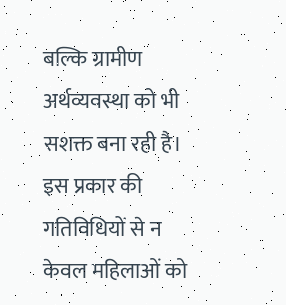बल्कि ग्रामीण अर्थव्यवस्था को भी सशक्त बना रही है। इस प्रकार की गतिविधियों से न केवल महिलाओं को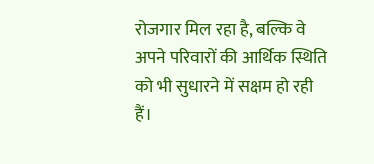रोजगार मिल रहा है, बल्कि वे अपने परिवारों की आर्थिक स्थिति को भी सुधारने में सक्षम हो रही हैं।